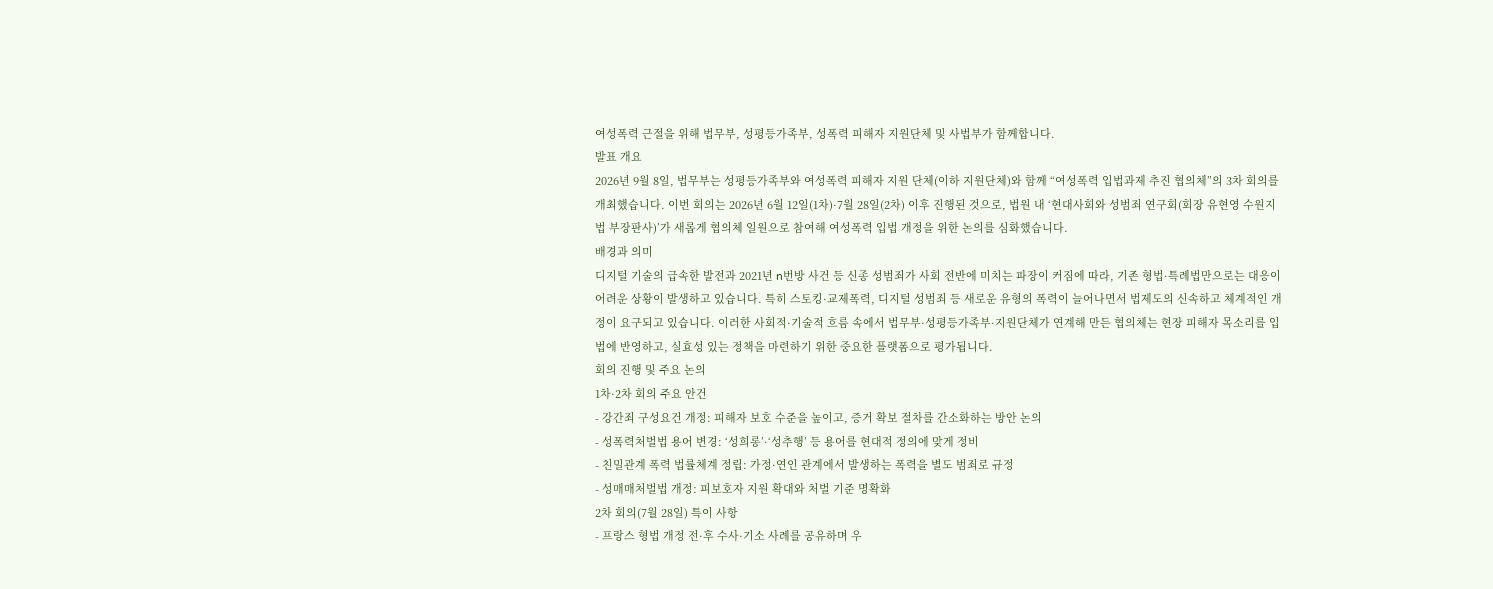여성폭력 근절을 위해 법무부, 성평등가족부, 성폭력 피해자 지원단체 및 사법부가 함께합니다.
발표 개요
2026년 9월 8일, 법무부는 성평등가족부와 여성폭력 피해자 지원 단체(이하 지원단체)와 함께 “여성폭력 입법과제 추진 협의체”의 3차 회의를 개최했습니다. 이번 회의는 2026년 6월 12일(1차)·7월 28일(2차) 이후 진행된 것으로, 법원 내 ‘현대사회와 성범죄 연구회(회장 유현영 수원지법 부장판사)’가 새롭게 협의체 일원으로 참여해 여성폭력 입법 개정을 위한 논의를 심화했습니다.
배경과 의미
디지털 기술의 급속한 발전과 2021년 n번방 사건 등 신종 성범죄가 사회 전반에 미치는 파장이 커짐에 따라, 기존 형법·특례법만으로는 대응이 어려운 상황이 발생하고 있습니다. 특히 스토킹·교제폭력, 디지털 성범죄 등 새로운 유형의 폭력이 늘어나면서 법제도의 신속하고 체계적인 개정이 요구되고 있습니다. 이러한 사회적·기술적 흐름 속에서 법무부·성평등가족부·지원단체가 연계해 만든 협의체는 현장 피해자 목소리를 입법에 반영하고, 실효성 있는 정책을 마련하기 위한 중요한 플랫폼으로 평가됩니다.
회의 진행 및 주요 논의
1차·2차 회의 주요 안건
- 강간죄 구성요건 개정: 피해자 보호 수준을 높이고, 증거 확보 절차를 간소화하는 방안 논의
- 성폭력처벌법 용어 변경: ‘성희롱’·‘성추행’ 등 용어를 현대적 정의에 맞게 정비
- 친밀관계 폭력 법률체계 정립: 가정·연인 관계에서 발생하는 폭력을 별도 범죄로 규정
- 성매매처벌법 개정: 피보호자 지원 확대와 처벌 기준 명확화
2차 회의(7월 28일) 특이 사항
- 프랑스 형법 개정 전·후 수사·기소 사례를 공유하며 우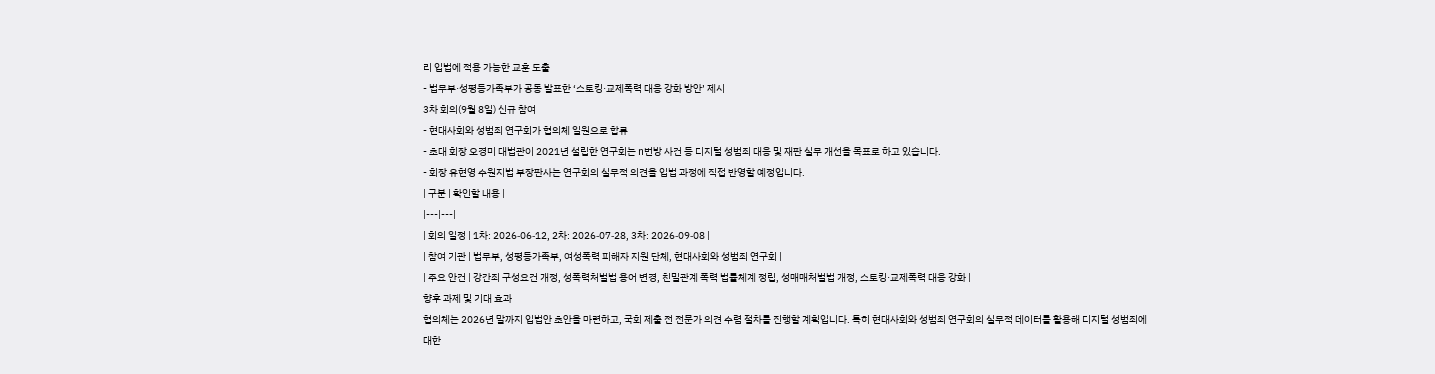리 입법에 적용 가능한 교훈 도출
- 법무부·성평등가족부가 공동 발표한 ‘스토킹·교제폭력 대응 강화 방안’ 제시
3차 회의(9월 8일) 신규 참여
- 현대사회와 성범죄 연구회가 협의체 일원으로 합류
- 초대 회장 오경미 대법관이 2021년 설립한 연구회는 n번방 사건 등 디지털 성범죄 대응 및 재판 실무 개선을 목표로 하고 있습니다.
- 회장 유현영 수원지법 부장판사는 연구회의 실무적 의견을 입법 과정에 직접 반영할 예정입니다.
| 구분 | 확인할 내용 |
|---|---|
| 회의 일정 | 1차: 2026‑06‑12, 2차: 2026‑07‑28, 3차: 2026‑09‑08 |
| 참여 기관 | 법무부, 성평등가족부, 여성폭력 피해자 지원 단체, 현대사회와 성범죄 연구회 |
| 주요 안건 | 강간죄 구성요건 개정, 성폭력처벌법 용어 변경, 친밀관계 폭력 법률체계 정립, 성매매처벌법 개정, 스토킹·교제폭력 대응 강화 |
향후 과제 및 기대 효과
협의체는 2026년 말까지 입법안 초안을 마련하고, 국회 제출 전 전문가 의견 수렴 절차를 진행할 계획입니다. 특히 현대사회와 성범죄 연구회의 실무적 데이터를 활용해 디지털 성범죄에 대한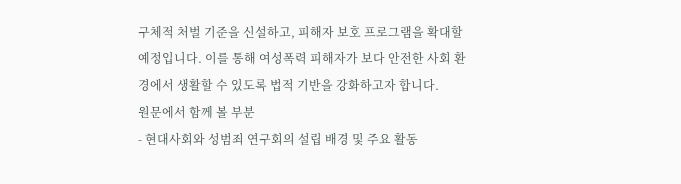구체적 처벌 기준을 신설하고, 피해자 보호 프로그램을 확대할 예정입니다. 이를 통해 여성폭력 피해자가 보다 안전한 사회 환경에서 생활할 수 있도록 법적 기반을 강화하고자 합니다.
원문에서 함께 볼 부분
- 현대사회와 성범죄 연구회의 설립 배경 및 주요 활동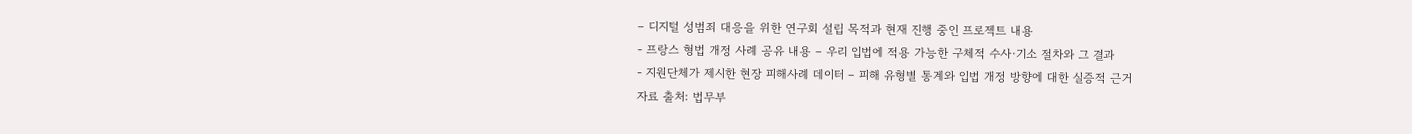– 디지털 성범죄 대응을 위한 연구회 설립 목적과 현재 진행 중인 프로젝트 내용
- 프랑스 형법 개정 사례 공유 내용 – 우리 입법에 적용 가능한 구체적 수사·기소 절차와 그 결과
- 지원단체가 제시한 현장 피해사례 데이터 – 피해 유형별 통계와 입법 개정 방향에 대한 실증적 근거
자료 출처: 법무부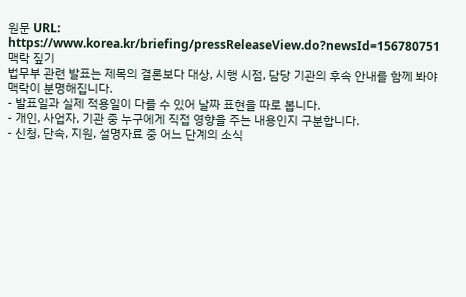원문 URL: https://www.korea.kr/briefing/pressReleaseView.do?newsId=156780751
맥락 짚기
법무부 관련 발표는 제목의 결론보다 대상, 시행 시점, 담당 기관의 후속 안내를 함께 봐야 맥락이 분명해집니다.
- 발표일과 실제 적용일이 다를 수 있어 날짜 표현을 따로 봅니다.
- 개인, 사업자, 기관 중 누구에게 직접 영향을 주는 내용인지 구분합니다.
- 신청, 단속, 지원, 설명자료 중 어느 단계의 소식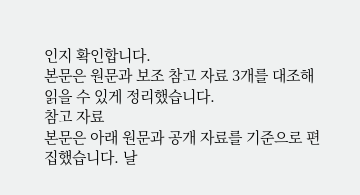인지 확인합니다.
본문은 원문과 보조 참고 자료 3개를 대조해 읽을 수 있게 정리했습니다.
참고 자료
본문은 아래 원문과 공개 자료를 기준으로 편집했습니다. 날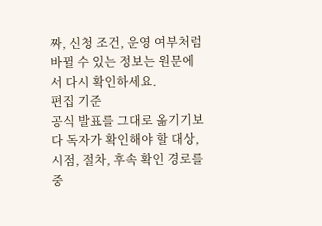짜, 신청 조건, 운영 여부처럼 바뀔 수 있는 정보는 원문에서 다시 확인하세요.
편집 기준
공식 발표를 그대로 옮기기보다 독자가 확인해야 할 대상, 시점, 절차, 후속 확인 경로를 중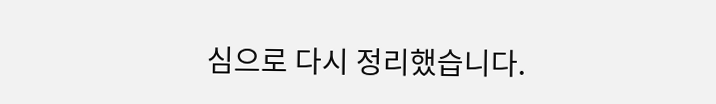심으로 다시 정리했습니다.